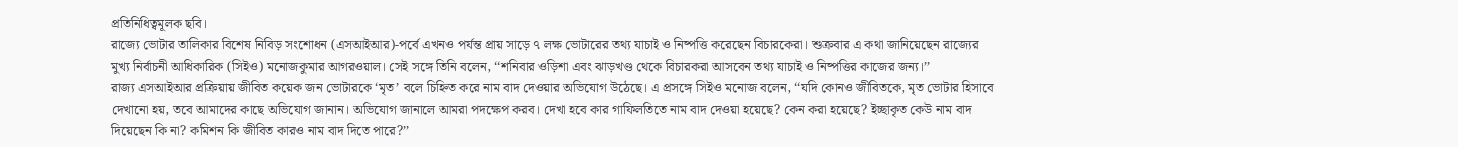প্রতিনিধিত্বমূলক ছবি।
রাজ্যে ভোটার তালিকার বিশেষ নিবিড় সংশোধন (এসআইআর)-পর্বে এখনও পর্যন্ত প্রায় সাড়ে ৭ লক্ষ ভোটারের তথ্য যাচাই ও নিষ্পত্তি করেছেন বিচারকেরা। শুক্রবার এ কথা জানিয়েছেন রাজ্যের মুখ্য নির্বাচনী আধিকারিক (সিইও) মনোজকুমার আগরওয়াল। সেই সঙ্গে তিনি বলেন, ‘‘শনিবার ওড়িশা এবং ঝাড়খণ্ড থেকে বিচারকরা আসবেন তথ্য যাচাই ও নিষ্পত্তির কাজের জন্য।’’
রাজ্য এসআইআর প্রক্রিয়ায় জীবিত কয়েক জন ভোটারকে ‘মৃত’ বলে চিহ্নিত করে নাম বাদ দেওয়ার অভিযোগ উঠেছে। এ প্রসঙ্গে সিইও মনোজ বলেন, ‘‘যদি কোনও জীবিতকে, মৃত ভোটার হিসাবে দেখানো হয়, তবে আমাদের কাছে অভিযোগ জানান। অভিযোগ জানালে আমরা পদক্ষেপ করব। দেখা হবে কার গাফিলতিতে নাম বাদ দেওয়া হয়েছে? কেন করা হয়েছে? ইচ্ছাকৃত কেউ নাম বাদ দিয়েছেন কি না? কমিশন কি জীবিত কারও নাম বাদ দিতে পারে?’’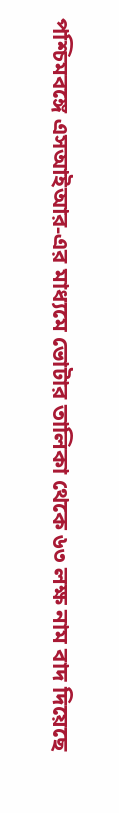পশ্চিমবঙ্গে এসআইআর-এর মাধ্যমে ভোটার তালিকা থেকে ৬৩ লক্ষ নাম বাদ দিয়েছে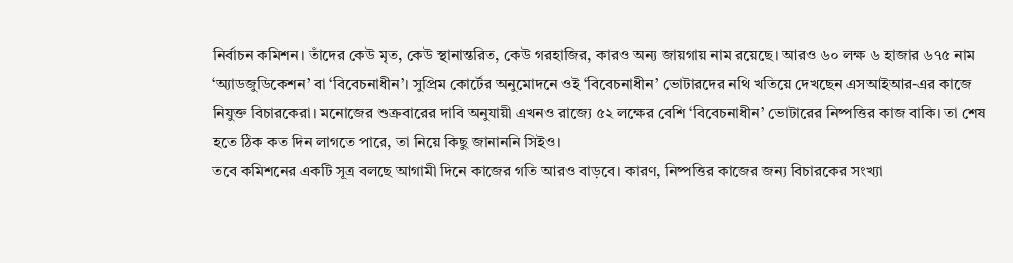নির্বাচন কমিশন। তাঁদের কেউ মৃত, কেউ স্থানান্তরিত, কেউ গরহাজির, কারও অন্য জায়গায় নাম রয়েছে। আরও ৬০ লক্ষ ৬ হাজার ৬৭৫ নাম ‘অ্যাডজুডিকেশন’ বা ‘বিবেচনাধীন’। সুপ্রিম কোর্টের অনুমোদনে ওই ‘বিবেচনাধীন’ ভোটারদের নথি খতিয়ে দেখছেন এসআইআর-এর কাজে নিযুক্ত বিচারকেরা। মনোজের শুক্রবারের দাবি অনুযায়ী এখনও রাজ্যে ৫২ লক্ষের বেশি ‘বিবেচনাধীন’ ভোটারের নিষ্পত্তির কাজ বাকি। তা শেষ হতে ঠিক কত দিন লাগতে পারে, তা নিয়ে কিছু জানাননি সিইও।
তবে কমিশনের একটি সূত্র বলছে আগামী দিনে কাজের গতি আরও বাড়বে। কারণ, নিষ্পত্তির কাজের জন্য বিচারকের সংখ্যা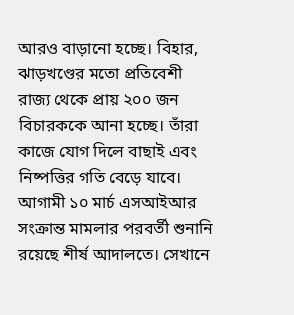আরও বাড়ানো হচ্ছে। বিহার, ঝাড়খণ্ডের মতো প্রতিবেশী রাজ্য থেকে প্রায় ২০০ জন বিচারককে আনা হচ্ছে। তাঁরা কাজে যোগ দিলে বাছাই এবং নিষ্পত্তির গতি বেড়ে যাবে। আগামী ১০ মার্চ এসআইআর সংক্রান্ত মামলার পরবর্তী শুনানি রয়েছে শীর্ষ আদালতে। সেখানে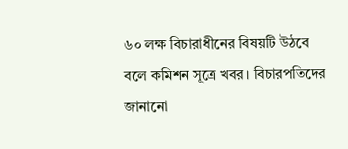৬০ লক্ষ বিচারাধীনের বিষয়টি উঠবে বলে কমিশন সূত্রে খবর। বিচারপতিদের জানানো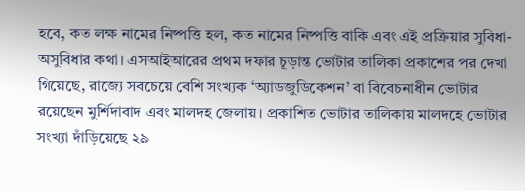হবে, কত লক্ষ নামের নিষ্পত্তি হল, কত নামের নিষ্পত্তি বাকি এবং এই প্রক্রিয়ার সুবিধা-অসুবিধার কথা। এসআইআরের প্রথম দফার চূড়ান্ত ভোটার তালিকা প্রকাশের পর দেখা গিয়েছে, রাজ্যে সবচেয়ে বেশি সংখ্যক ‘অ্যাডজুডিকেশন’ বা বিবেচনাধীন ভোটার রয়েছেন মুর্শিদাবাদ এবং মালদহ জেলায়। প্রকাশিত ভোটার তালিকায় মালদহে ভোটার সংখ্যা দাঁড়িয়েছে ২৯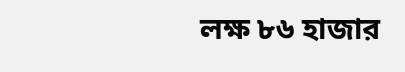লক্ষ ৮৬ হাজার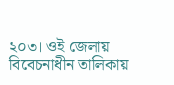২০৩। ওই জেলায় বিবেচনাধীন তালিকায়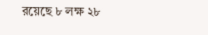রয়েছে ৮ লক্ষ ২৮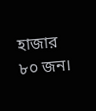হাজার ৮০ জন।